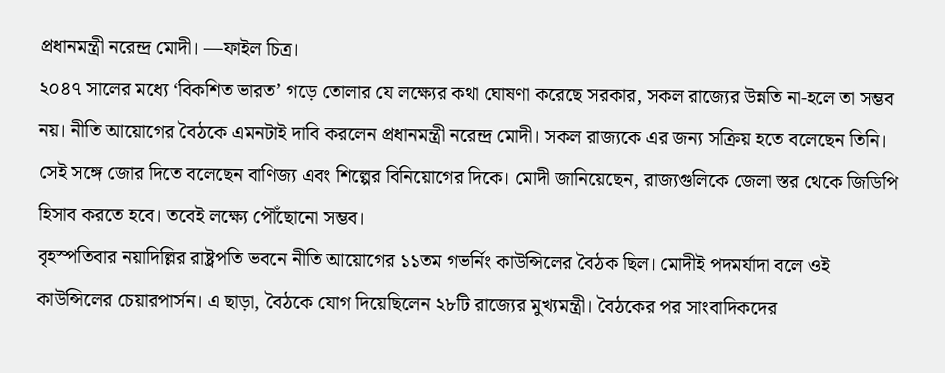প্রধানমন্ত্রী নরেন্দ্র মোদী। —ফাইল চিত্র।
২০৪৭ সালের মধ্যে ‘বিকশিত ভারত’ গড়ে তোলার যে লক্ষ্যের কথা ঘোষণা করেছে সরকার, সকল রাজ্যের উন্নতি না-হলে তা সম্ভব নয়। নীতি আয়োগের বৈঠকে এমনটাই দাবি করলেন প্রধানমন্ত্রী নরেন্দ্র মোদী। সকল রাজ্যকে এর জন্য সক্রিয় হতে বলেছেন তিনি। সেই সঙ্গে জোর দিতে বলেছেন বাণিজ্য এবং শিল্পের বিনিয়োগের দিকে। মোদী জানিয়েছেন, রাজ্যগুলিকে জেলা স্তর থেকে জিডিপি হিসাব করতে হবে। তবেই লক্ষ্যে পৌঁছোনো সম্ভব।
বৃহস্পতিবার নয়াদিল্লির রাষ্ট্রপতি ভবনে নীতি আয়োগের ১১তম গভর্নিং কাউন্সিলের বৈঠক ছিল। মোদীই পদমর্যাদা বলে ওই কাউন্সিলের চেয়ারপার্সন। এ ছাড়া, বৈঠকে যোগ দিয়েছিলেন ২৮টি রাজ্যের মুখ্যমন্ত্রী। বৈঠকের পর সাংবাদিকদের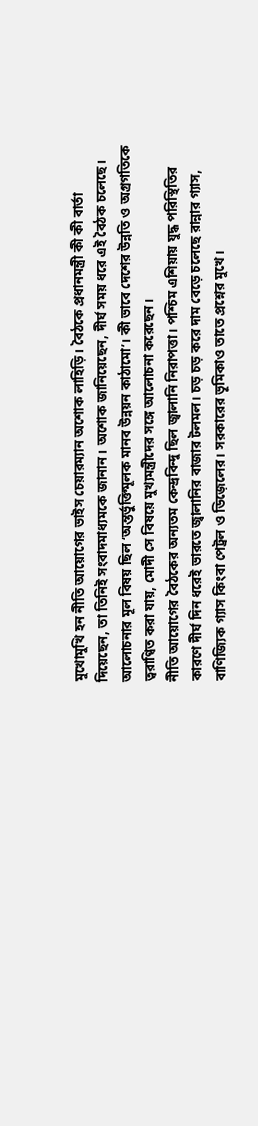মুখোমুখি হন নীতি আয়োগের ভাইস চেয়ারম্যান অশোক লাহিড়ি। বৈঠকে প্রধানমন্ত্রী কী কী বার্তা দিয়েছেন, তা তিনিই সংবাদমাধ্যমকে জানান। অশোক জানিয়েছেন, দীর্ঘ সময় ধরে এই বৈঠক চলেছে। আলোচনার মূল বিষয় ছিল ‘অন্তর্ভুক্তিমূলক মানব উন্নয়ন কাঠামো’। কী ভাবে দেশের উন্নতি ও অগ্রগতিকে ত্বরাণ্বিত করা যায়, মোদী সে বিষয়ে মুখ্যমন্ত্রীদের সঙ্গে আলোচনা করেছেন।
নীতি আয়োগের বৈঠকের অন্যতম কেন্দ্রবিন্দু ছিল জ্বালানি নিরাপত্তা। পশ্চিম এশিয়ায় যুদ্ধ পরিস্থিতির কারণে দীর্ঘ দিন ধরেই ভারতে জ্বালানির বাজার টলমল। চড় চড় করে দাম বেড়ে চলেছে রান্নার গ্যাস, বাণিজ্যিক গ্যাস কিংবা পেট্রল ও ডিজ়েলের। সরকারের ভূমিকাও তাতে প্রশ্নের মুখে।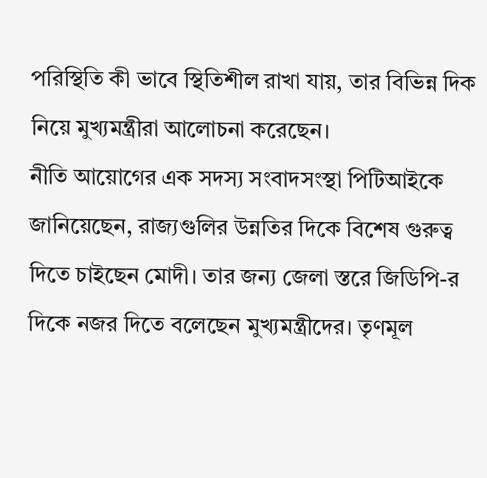পরিস্থিতি কী ভাবে স্থিতিশীল রাখা যায়, তার বিভিন্ন দিক নিয়ে মুখ্যমন্ত্রীরা আলোচনা করেছেন।
নীতি আয়োগের এক সদস্য সংবাদসংস্থা পিটিআইকে জানিয়েছেন, রাজ্যগুলির উন্নতির দিকে বিশেষ গুরুত্ব দিতে চাইছেন মোদী। তার জন্য জেলা স্তরে জিডিপি-র দিকে নজর দিতে বলেছেন মুখ্যমন্ত্রীদের। তৃণমূল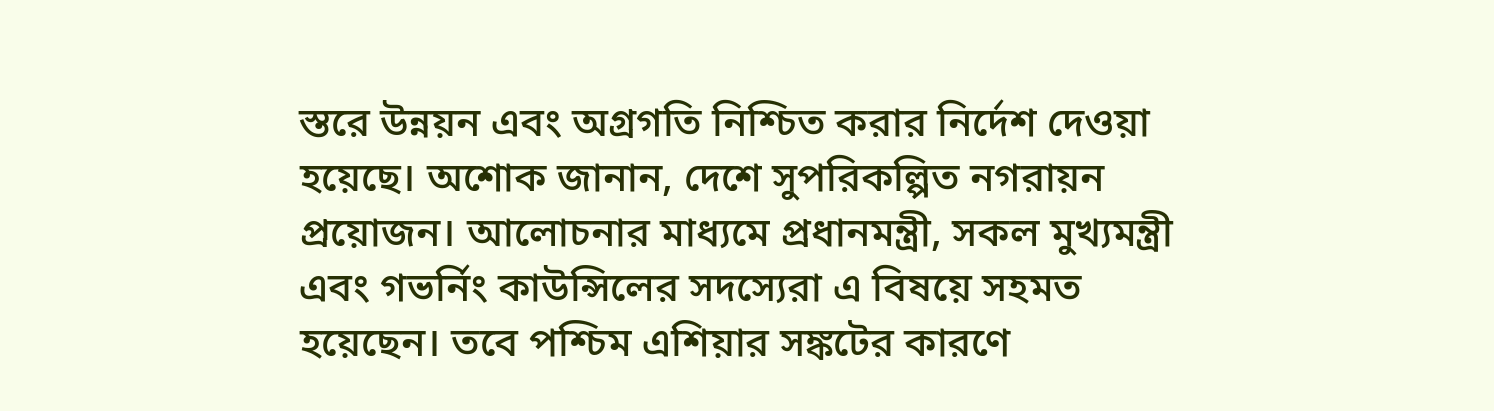স্তরে উন্নয়ন এবং অগ্রগতি নিশ্চিত করার নির্দেশ দেওয়া হয়েছে। অশোক জানান, দেশে সুপরিকল্পিত নগরায়ন প্রয়োজন। আলোচনার মাধ্যমে প্রধানমন্ত্রী, সকল মুখ্যমন্ত্রী এবং গভর্নিং কাউন্সিলের সদস্যেরা এ বিষয়ে সহমত হয়েছেন। তবে পশ্চিম এশিয়ার সঙ্কটের কারণে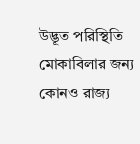উদ্ভূত পরিস্থিতি মোকাবিলার জন্য কোনও রাজ্য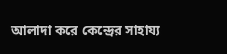আলাদা করে কেন্দ্রের সাহায্য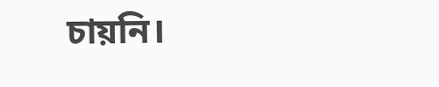চায়নি।